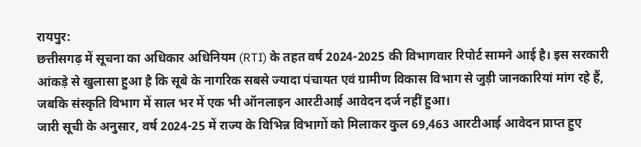रायपुर:
छत्तीसगढ़ में सूचना का अधिकार अधिनियम (RTI) के तहत वर्ष 2024-2025 की विभागवार रिपोर्ट सामने आई है। इस सरकारी आंकड़े से खुलासा हुआ है कि सूबे के नागरिक सबसे ज्यादा पंचायत एवं ग्रामीण विकास विभाग से जुड़ी जानकारियां मांग रहे हैं, जबकि संस्कृति विभाग में साल भर में एक भी ऑनलाइन आरटीआई आवेदन दर्ज नहीं हुआ।
जारी सूची के अनुसार, वर्ष 2024-25 में राज्य के विभिन्न विभागों को मिलाकर कुल 69,463 आरटीआई आवेदन प्राप्त हुए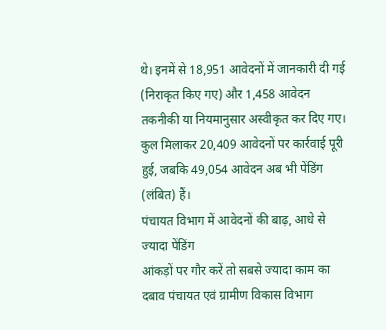थे। इनमें से 18,951 आवेदनों में जानकारी दी गई (निराकृत किए गए) और 1,458 आवेदन तकनीकी या नियमानुसार अस्वीकृत कर दिए गए। कुल मिलाकर 20,409 आवेदनों पर कार्रवाई पूरी हुई, जबकि 49,054 आवेदन अब भी पेंडिंग (लंबित) हैं।
पंचायत विभाग में आवेदनों की बाढ़, आधे से ज्यादा पेंडिंग
आंकड़ों पर गौर करें तो सबसे ज्यादा काम का दबाव पंचायत एवं ग्रामीण विकास विभाग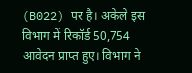(B022) पर है। अकेले इस विभाग में रिकॉर्ड 50,754 आवेदन प्राप्त हुए। विभाग ने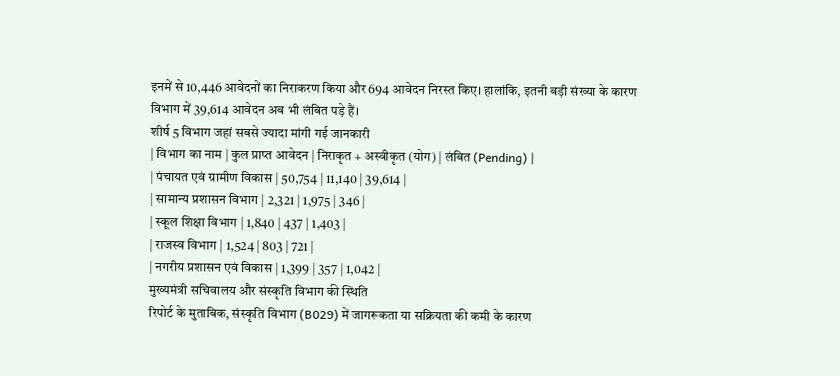इनमें से 10,446 आवेदनों का निराकरण किया और 694 आवेदन निरस्त किए। हालांकि, इतनी बड़ी संख्या के कारण विभाग में 39,614 आवेदन अब भी लंबित पड़े हैं।
शीर्ष 5 विभाग जहां सबसे ज्यादा मांगी गई जानकारी
| विभाग का नाम | कुल प्राप्त आवेदन | निराकृत + अस्वीकृत (योग) | लंबित (Pending) |
| पंचायत एवं ग्रामीण विकास | 50,754 | 11,140 | 39,614 |
| सामान्य प्रशासन विभाग | 2,321 | 1,975 | 346 |
| स्कूल शिक्षा विभाग | 1,840 | 437 | 1,403 |
| राजस्व विभाग | 1,524 | 803 | 721 |
| नगरीय प्रशासन एवं विकास | 1,399 | 357 | 1,042 |
मुख्यमंत्री सचिवालय और संस्कृति विभाग की स्थिति
रिपोर्ट के मुताबिक, संस्कृति विभाग (B029) में जागरूकता या सक्रियता की कमी के कारण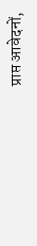प्राप्त आवेदनों,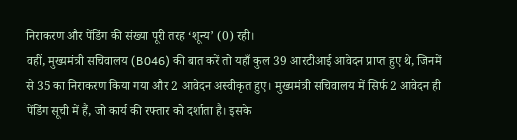निराकरण और पेंडिंग की संख्या पूरी तरह ‘शून्य’ (0) रही।
वहीं, मुख्यमंत्री सचिवालय (B046) की बात करें तो यहाँ कुल 39 आरटीआई आवेदन प्राप्त हुए थे, जिनमें से 35 का निराकरण किया गया और 2 आवेदन अस्वीकृत हुए। मुख्यमंत्री सचिवालय में सिर्फ 2 आवेदन ही पेंडिंग सूची में हैं, जो कार्य की रफ्तार को दर्शाता है। इसके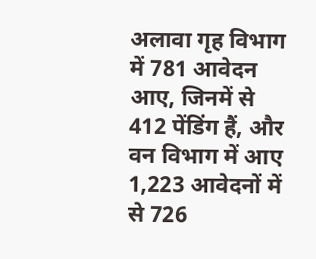अलावा गृह विभाग में 781 आवेदन आए, जिनमें से 412 पेंडिंग हैं, और वन विभाग में आए 1,223 आवेदनों में से 726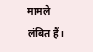मामले लंबित हैं।